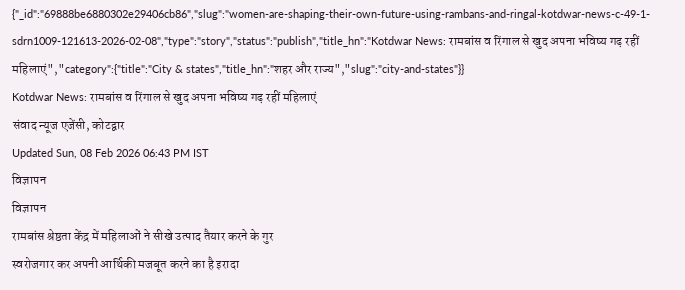{"_id":"69888be6880302e29406cb86","slug":"women-are-shaping-their-own-future-using-rambans-and-ringal-kotdwar-news-c-49-1-sdrn1009-121613-2026-02-08","type":"story","status":"publish","title_hn":"Kotdwar News: रामबांस व रिंगाल से खुद अपना भविष्य गढ़ रहीं महिलाएं","category":{"title":"City & states","title_hn":"शहर और राज्य","slug":"city-and-states"}}
Kotdwar News: रामबांस व रिंगाल से खुद अपना भविष्य गढ़ रहीं महिलाएं
संवाद न्यूज एजेंसी, कोटद्वार
Updated Sun, 08 Feb 2026 06:43 PM IST
विज्ञापन
विज्ञापन
रामबांस श्रेष्ठता केंद्र में महिलाओं ने सीखे उत्पाद तैयार करने के गुर
स्वरोजगार कर अपनी आर्थिकी मजबूत करने का है इरादा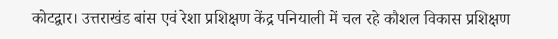कोटद्वार। उत्तराखंड बांस एवं रेशा प्रशिक्षण केंद्र पनियाली में चल रहे कौशल विकास प्रशिक्षण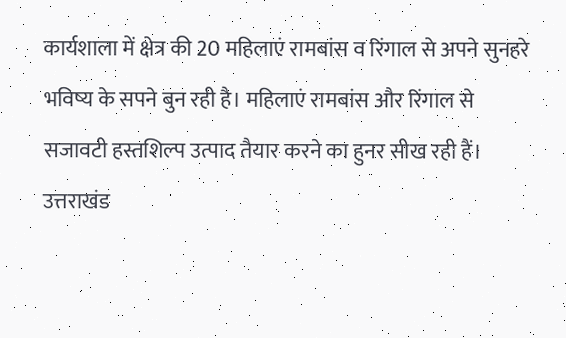कार्यशाला में क्षेत्र की 20 महिलाएं रामबांस व रिंगाल से अपने सुनहरे भविष्य के सपने बुन रही है। महिलाएं रामबांस और रिंगाल से सजावटी हस्तशिल्प उत्पाद तैयार करने का हुनर सीख रही हैं।
उत्तराखंड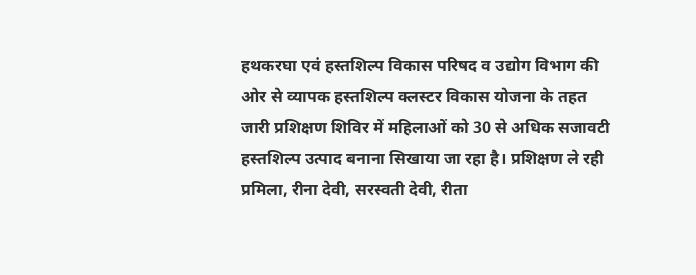हथकरघा एवं हस्तशिल्प विकास परिषद व उद्योग विभाग की ओर से व्यापक हस्तशिल्प क्लस्टर विकास योजना के तहत जारी प्रशिक्षण शिविर में महिलाओं को 30 से अधिक सजावटी हस्तशिल्प उत्पाद बनाना सिखाया जा रहा है। प्रशिक्षण ले रही प्रमिला, रीना देवी, सरस्वती देवी, रीता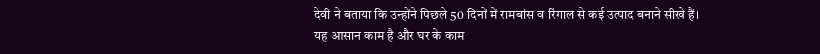देवी ने बताया कि उन्होंने पिछले 50 दिनों में रामबांस व रिंगाल से कई उत्पाद बनाने सीखे हैं। यह आसान काम है और घर के काम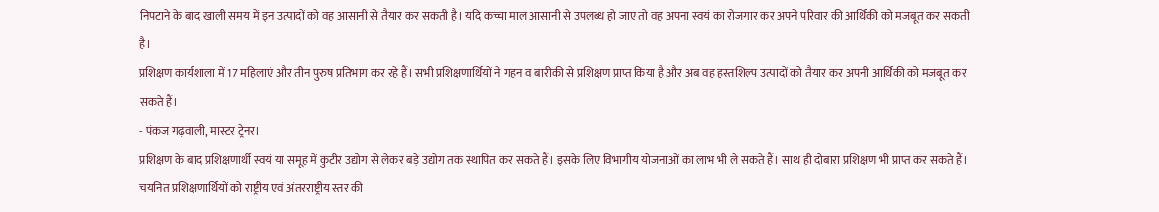निपटाने के बाद खाली समय में इन उत्पादों को वह आसानी से तैयार कर सकती है। यदि कच्चा माल आसानी से उपलब्ध हो जाए तो वह अपना स्वयं का रोजगार कर अपने परिवार की आर्थिकी को मजबूत कर सकती है।
प्रशिक्षण कार्यशाला में 17 महिलाएं और तीन पुरुष प्रतिभाग कर रहे हैं। सभी प्रशिक्षणार्थियों ने गहन व बारीकी से प्रशिक्षण प्राप्त किया है और अब वह हस्तशिल्प उत्पादों को तैयार कर अपनी आर्थिकी को मजबूत कर सकते हैं।
- पंकज गढ़वाली, मास्टर ट्रेनर।
प्रशिक्षण के बाद प्रशिक्षणार्थी स्वयं या समूह में कुटीर उद्योग से लेकर बड़े उद्योग तक स्थापित कर सकते हैं। इसके लिए विभागीय योजनाओं का लाभ भी ले सकते हैं। साथ ही दोबारा प्रशिक्षण भी प्राप्त कर सकते हैं। चयनित प्रशिक्षणार्थियों को राष्ट्रीय एवं अंतरराष्ट्रीय स्तर की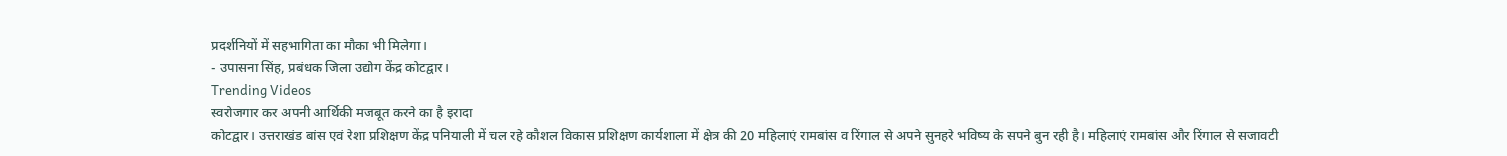प्रदर्शनियों में सहभागिता का मौका भी मिलेगा।
- उपासना सिंह, प्रबंधक जिला उद्योग केंद्र कोटद्वार।
Trending Videos
स्वरोजगार कर अपनी आर्थिकी मजबूत करने का है इरादा
कोटद्वार। उत्तराखंड बांस एवं रेशा प्रशिक्षण केंद्र पनियाली में चल रहे कौशल विकास प्रशिक्षण कार्यशाला में क्षेत्र की 20 महिलाएं रामबांस व रिंगाल से अपने सुनहरे भविष्य के सपने बुन रही है। महिलाएं रामबांस और रिंगाल से सजावटी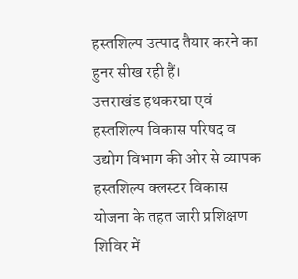हस्तशिल्प उत्पाद तैयार करने का हुनर सीख रही हैं।
उत्तराखंड हथकरघा एवं हस्तशिल्प विकास परिषद व उद्योग विभाग की ओर से व्यापक हस्तशिल्प क्लस्टर विकास योजना के तहत जारी प्रशिक्षण शिविर में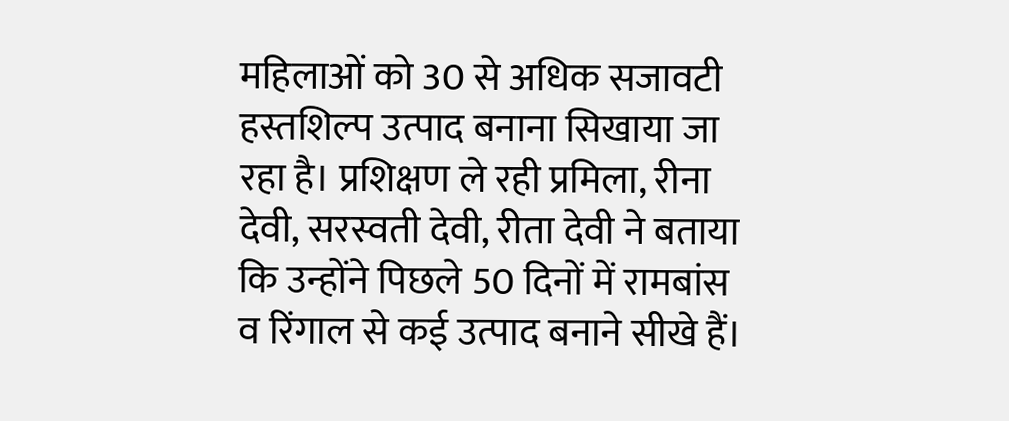महिलाओं को 30 से अधिक सजावटी हस्तशिल्प उत्पाद बनाना सिखाया जा रहा है। प्रशिक्षण ले रही प्रमिला, रीना देवी, सरस्वती देवी, रीता देवी ने बताया कि उन्होंने पिछले 50 दिनों में रामबांस व रिंगाल से कई उत्पाद बनाने सीखे हैं।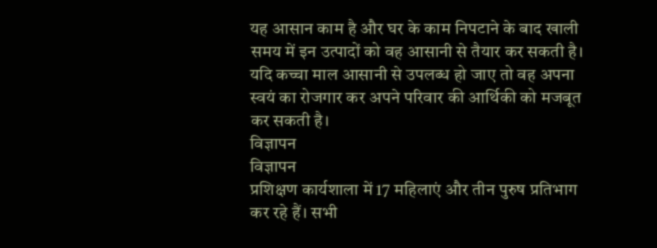यह आसान काम है और घर के काम निपटाने के बाद खाली समय में इन उत्पादों को वह आसानी से तैयार कर सकती है। यदि कच्चा माल आसानी से उपलब्ध हो जाए तो वह अपना स्वयं का रोजगार कर अपने परिवार की आर्थिकी को मजबूत कर सकती है।
विज्ञापन
विज्ञापन
प्रशिक्षण कार्यशाला में 17 महिलाएं और तीन पुरुष प्रतिभाग कर रहे हैं। सभी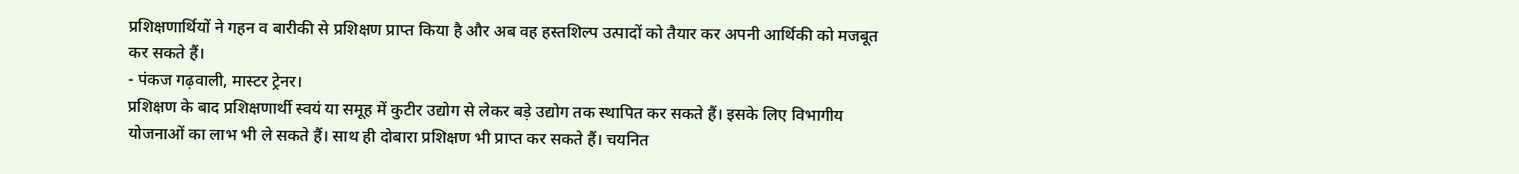प्रशिक्षणार्थियों ने गहन व बारीकी से प्रशिक्षण प्राप्त किया है और अब वह हस्तशिल्प उत्पादों को तैयार कर अपनी आर्थिकी को मजबूत कर सकते हैं।
- पंकज गढ़वाली, मास्टर ट्रेनर।
प्रशिक्षण के बाद प्रशिक्षणार्थी स्वयं या समूह में कुटीर उद्योग से लेकर बड़े उद्योग तक स्थापित कर सकते हैं। इसके लिए विभागीय योजनाओं का लाभ भी ले सकते हैं। साथ ही दोबारा प्रशिक्षण भी प्राप्त कर सकते हैं। चयनित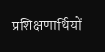प्रशिक्षणार्थियों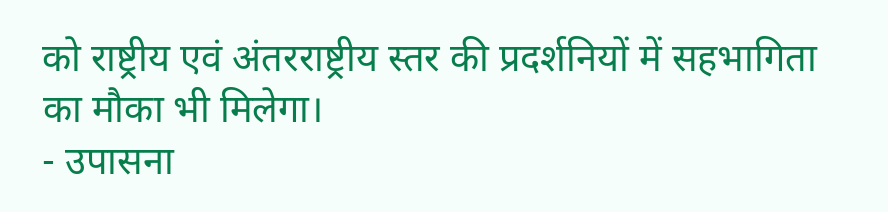को राष्ट्रीय एवं अंतरराष्ट्रीय स्तर की प्रदर्शनियों में सहभागिता का मौका भी मिलेगा।
- उपासना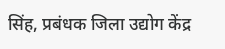सिंह, प्रबंधक जिला उद्योग केंद्र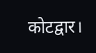कोटद्वार।